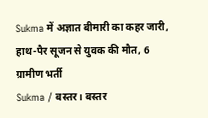Sukma में अज्ञात बीमारी का कहर जारी, हाथ-पैर सूजन से युवक की मौत, 6 ग्रामीण भर्ती
Sukma / बस्तर। बस्तर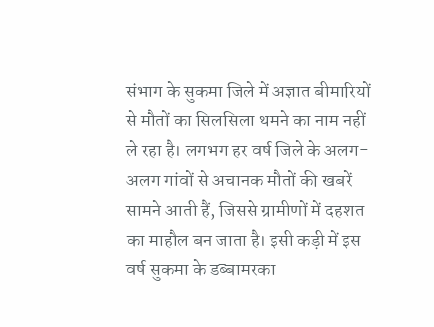संभाग के सुकमा जिले में अज्ञात बीमारियों से मौतों का सिलसिला थमने का नाम नहीं ले रहा है। लगभग हर वर्ष जिले के अलग-अलग गांवों से अचानक मौतों की खबरें सामने आती हैं, जिससे ग्रामीणों में दहशत का माहौल बन जाता है। इसी कड़ी में इस वर्ष सुकमा के डब्बामरका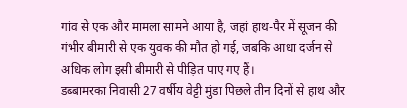गांव से एक और मामला सामने आया है, जहां हाथ-पैर में सूजन की गंभीर बीमारी से एक युवक की मौत हो गई, जबकि आधा दर्जन से अधिक लोग इसी बीमारी से पीड़ित पाए गए हैं।
डब्बामरका निवासी 27 वर्षीय वेट्टी मुंडा पिछले तीन दिनों से हाथ और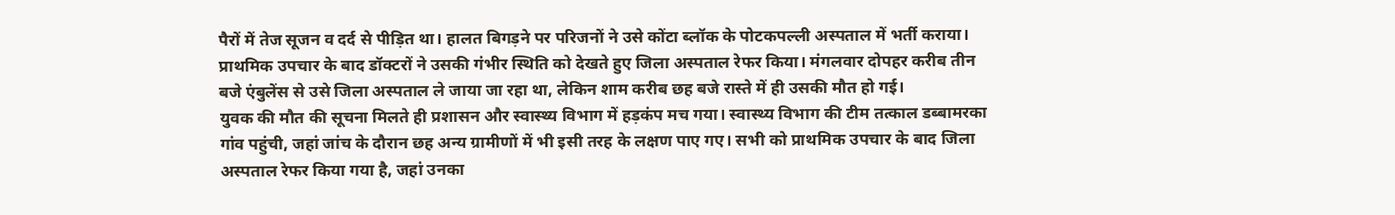पैरों में तेज सूजन व दर्द से पीड़ित था। हालत बिगड़ने पर परिजनों ने उसे कोंटा ब्लॉक के पोटकपल्ली अस्पताल में भर्ती कराया। प्राथमिक उपचार के बाद डॉक्टरों ने उसकी गंभीर स्थिति को देखते हुए जिला अस्पताल रेफर किया। मंगलवार दोपहर करीब तीन बजे एंबुलेंस से उसे जिला अस्पताल ले जाया जा रहा था, लेकिन शाम करीब छह बजे रास्ते में ही उसकी मौत हो गई।
युवक की मौत की सूचना मिलते ही प्रशासन और स्वास्थ्य विभाग में हड़कंप मच गया। स्वास्थ्य विभाग की टीम तत्काल डब्बामरका गांव पहुंची, जहां जांच के दौरान छह अन्य ग्रामीणों में भी इसी तरह के लक्षण पाए गए। सभी को प्राथमिक उपचार के बाद जिला अस्पताल रेफर किया गया है, जहां उनका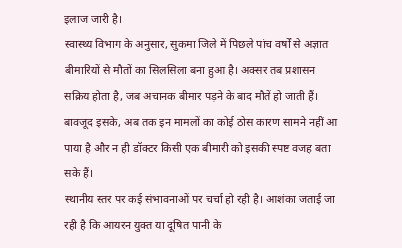इलाज जारी है।
स्वास्थ्य विभाग के अनुसार, सुकमा जिले में पिछले पांच वर्षों से अज्ञात बीमारियों से मौतों का सिलसिला बना हुआ है। अक्सर तब प्रशासन सक्रिय होता है, जब अचानक बीमार पड़ने के बाद मौतें हो जाती हैं। बावजूद इसके, अब तक इन मामलों का कोई ठोस कारण सामने नहीं आ पाया है और न ही डॉक्टर किसी एक बीमारी को इसकी स्पष्ट वजह बता सके हैं।
स्थानीय स्तर पर कई संभावनाओं पर चर्चा हो रही है। आशंका जताई जा रही है कि आयरन युक्त या दूषित पानी के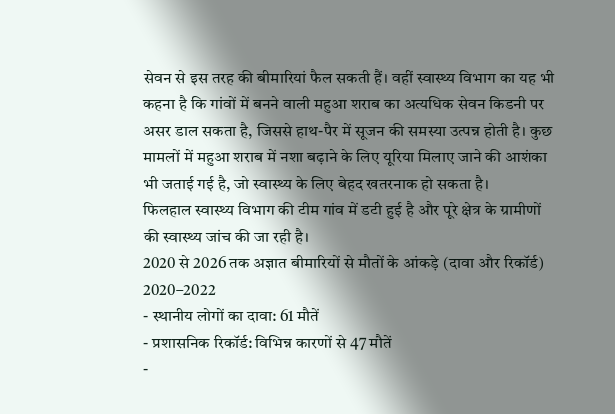सेवन से इस तरह की बीमारियां फैल सकती हैं। वहीं स्वास्थ्य विभाग का यह भी कहना है कि गांवों में बनने वाली महुआ शराब का अत्यधिक सेवन किडनी पर असर डाल सकता है, जिससे हाथ-पैर में सूजन की समस्या उत्पन्न होती है। कुछ मामलों में महुआ शराब में नशा बढ़ाने के लिए यूरिया मिलाए जाने की आशंका भी जताई गई है, जो स्वास्थ्य के लिए बेहद खतरनाक हो सकता है।
फिलहाल स्वास्थ्य विभाग की टीम गांव में डटी हुई है और पूरे क्षेत्र के ग्रामीणों की स्वास्थ्य जांच की जा रही है।
2020 से 2026 तक अज्ञात बीमारियों से मौतों के आंकड़े (दावा और रिकॉर्ड)
2020–2022
- स्थानीय लोगों का दावा: 61 मौतें
- प्रशासनिक रिकॉर्ड: विभिन्न कारणों से 47 मौतें
-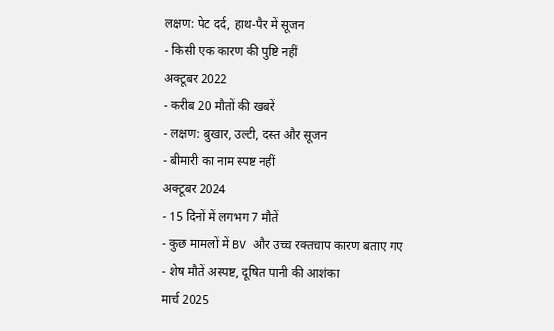लक्षण: पेट दर्द, हाथ-पैर में सूजन
- किसी एक कारण की पुष्टि नहीं
अक्टूबर 2022
- करीब 20 मौतों की खबरें
- लक्षण: बुखार, उल्टी, दस्त और सूजन
- बीमारी का नाम स्पष्ट नहीं
अक्टूबर 2024
- 15 दिनों में लगभग 7 मौतें
- कुछ मामलों में BV और उच्च रक्तचाप कारण बताए गए
- शेष मौतें अस्पष्ट, दूषित पानी की आशंका
मार्च 2025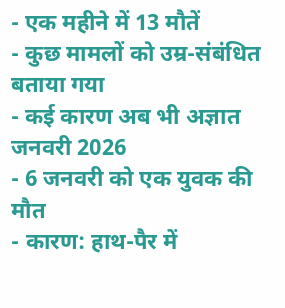- एक महीने में 13 मौतें
- कुछ मामलों को उम्र-संबंधित बताया गया
- कई कारण अब भी अज्ञात
जनवरी 2026
- 6 जनवरी को एक युवक की मौत
- कारण: हाथ-पैर में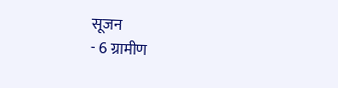सूजन
- 6 ग्रामीण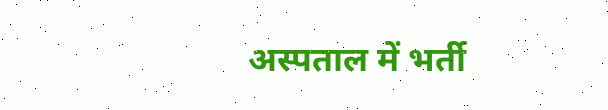अस्पताल में भर्ती